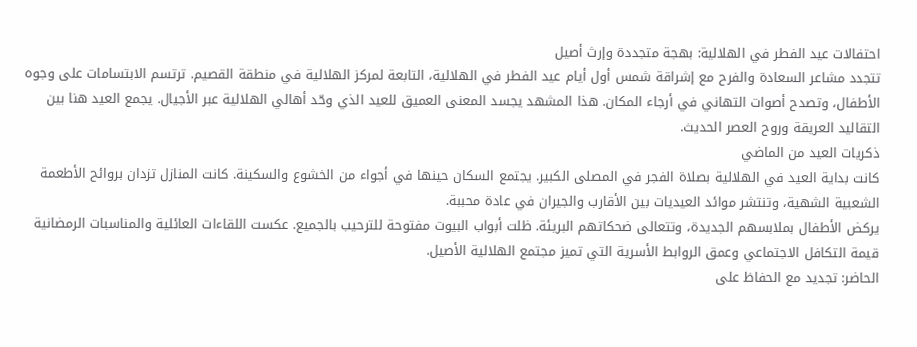احتفالات عيد الفطر في الهلالية: بهجة متجددة وإرث أصيل
تتجدد مشاعر السعادة والفرح مع إشراقة شمس أول أيام عيد الفطر في الهلالية، التابعة لمركز الهلالية في منطقة القصيم. ترتسم الابتسامات على وجوه الأطفال، وتصدح أصوات التهاني في أرجاء المكان. هذا المشهد يجسد المعنى العميق للعيد الذي وحّد أهالي الهلالية عبر الأجيال. يجمع العيد هنا بين التقاليد العريقة وروح العصر الحديث.
ذكريات العيد من الماضي
كانت بداية العيد في الهلالية بصلاة الفجر في المصلى الكبير. يجتمع السكان حينها في أجواء من الخشوع والسكينة. كانت المنازل تزدان بروائح الأطعمة الشعبية الشهية، وتنتشر موائد العيديات بين الأقارب والجيران في عادة محببة.
يركض الأطفال بملابسهم الجديدة، وتتعالى ضحكاتهم البريئة. ظلت أبواب البيوت مفتوحة للترحيب بالجميع. عكست اللقاءات العائلية والمناسبات الرمضانية قيمة التكافل الاجتماعي وعمق الروابط الأسرية التي تميز مجتمع الهلالية الأصيل.
الحاضر: تجديد مع الحفاظ على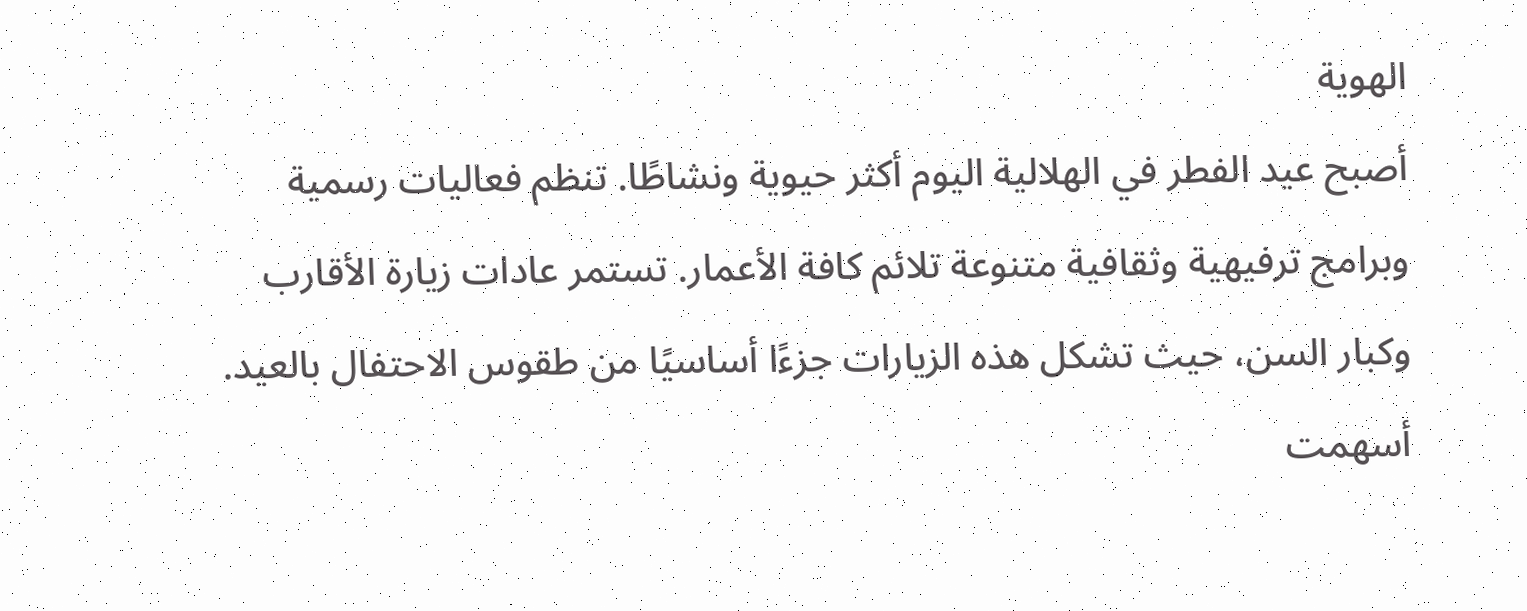الهوية
أصبح عيد الفطر في الهلالية اليوم أكثر حيوية ونشاطًا. تنظم فعاليات رسمية وبرامج ترفيهية وثقافية متنوعة تلائم كافة الأعمار. تستمر عادات زيارة الأقارب وكبار السن، حيث تشكل هذه الزيارات جزءًا أساسيًا من طقوس الاحتفال بالعيد.
أسهمت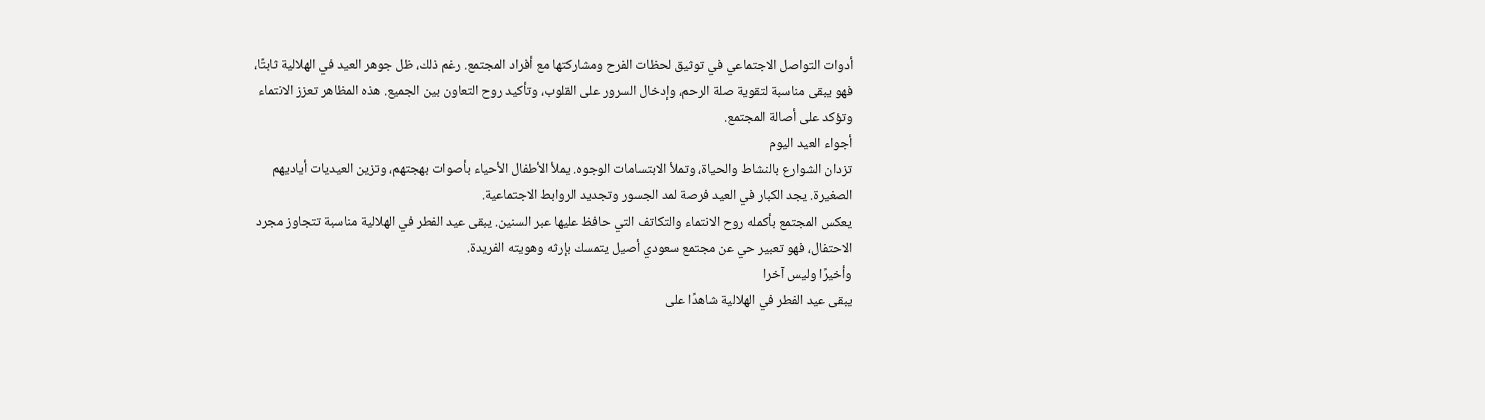أدوات التواصل الاجتماعي في توثيق لحظات الفرح ومشاركتها مع أفراد المجتمع. رغم ذلك، ظل جوهر العيد في الهلالية ثابتًا، فهو يبقى مناسبة لتقوية صلة الرحم، وإدخال السرور على القلوب، وتأكيد روح التعاون بين الجميع. هذه المظاهر تعزز الانتماء وتؤكد على أصالة المجتمع.
أجواء العيد اليوم
تزدان الشوارع بالنشاط والحياة، وتملأ الابتسامات الوجوه. يملأ الأطفال الأحياء بأصوات بهجتهم، وتزين العيديات أياديهم الصغيرة. يجد الكبار في العيد فرصة لمد الجسور وتجديد الروابط الاجتماعية.
يعكس المجتمع بأكمله روح الانتماء والتكاتف التي حافظ عليها عبر السنين. يبقى عيد الفطر في الهلالية مناسبة تتجاوز مجرد الاحتفال، فهو تعبير حي عن مجتمع سعودي أصيل يتمسك بإرثه وهويته الفريدة.
وأخيرًا وليس آخرا
يبقى عيد الفطر في الهلالية شاهدًا على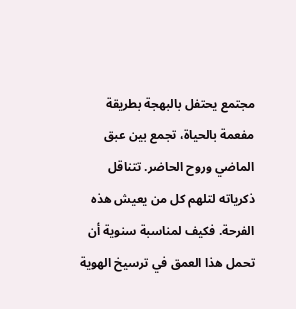مجتمع يحتفل بالبهجة بطريقة مفعمة بالحياة، تجمع بين عبق الماضي وروح الحاضر. تتناقل ذكرياته لتلهم كل من يعيش هذه الفرحة. فكيف لمناسبة سنوية أن تحمل هذا العمق في ترسيخ الهوية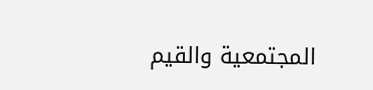المجتمعية والقيم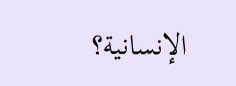الإنسانية؟